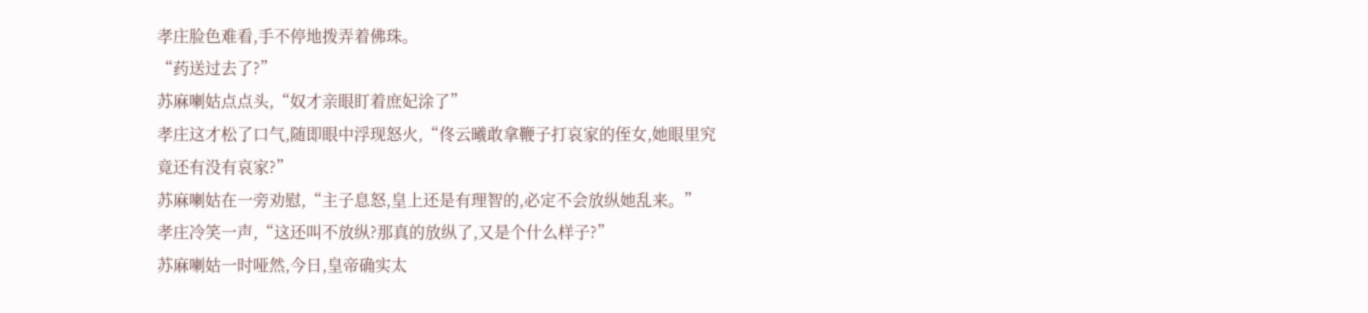孝庄脸色难看,手不停地拨弄着佛珠。
“药送过去了?”
苏麻喇姑点点头,“奴才亲眼盯着庶妃涂了”
孝庄这才松了口气,随即眼中浮现怒火,“佟云曦敢拿鞭子打哀家的侄女,她眼里究竟还有没有哀家?”
苏麻喇姑在一旁劝慰,“主子息怒,皇上还是有理智的,必定不会放纵她乱来。”
孝庄冷笑一声,“这还叫不放纵?那真的放纵了,又是个什么样子?”
苏麻喇姑一时哑然,今日,皇帝确实太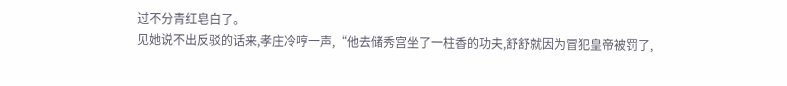过不分青红皂白了。
见她说不出反驳的话来,孝庄冷哼一声,“他去储秀宫坐了一柱香的功夫,舒舒就因为冒犯皇帝被罚了,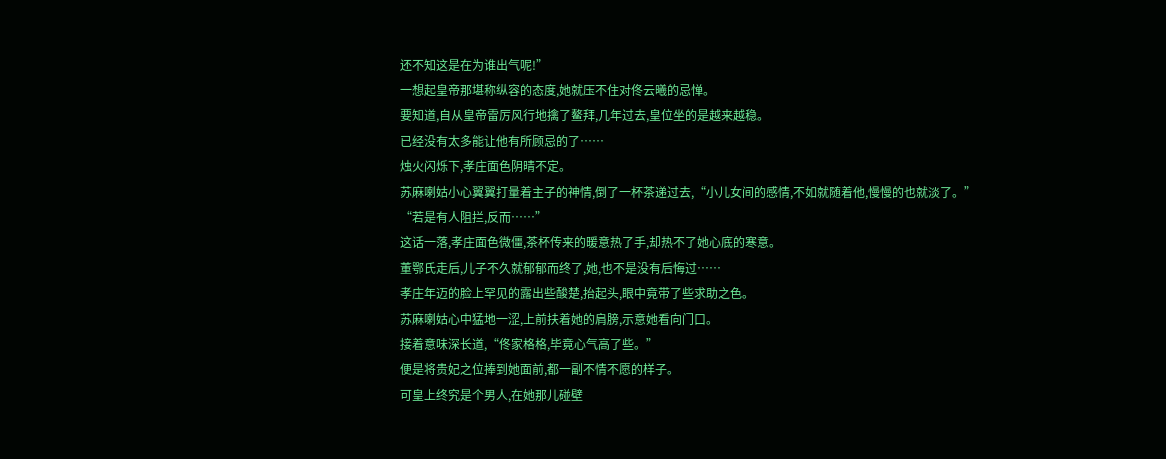还不知这是在为谁出气呢!”
一想起皇帝那堪称纵容的态度,她就压不住对佟云曦的忌惮。
要知道,自从皇帝雷厉风行地擒了鳌拜,几年过去,皇位坐的是越来越稳。
已经没有太多能让他有所顾忌的了……
烛火闪烁下,孝庄面色阴晴不定。
苏麻喇姑小心翼翼打量着主子的神情,倒了一杯茶递过去,“小儿女间的感情,不如就随着他,慢慢的也就淡了。”
“若是有人阻拦,反而……”
这话一落,孝庄面色微僵,茶杯传来的暖意热了手,却热不了她心底的寒意。
董鄂氏走后,儿子不久就郁郁而终了,她,也不是没有后悔过……
孝庄年迈的脸上罕见的露出些酸楚,抬起头,眼中竟带了些求助之色。
苏麻喇姑心中猛地一涩,上前扶着她的肩膀,示意她看向门口。
接着意味深长道,“佟家格格,毕竟心气高了些。”
便是将贵妃之位捧到她面前,都一副不情不愿的样子。
可皇上终究是个男人,在她那儿碰壁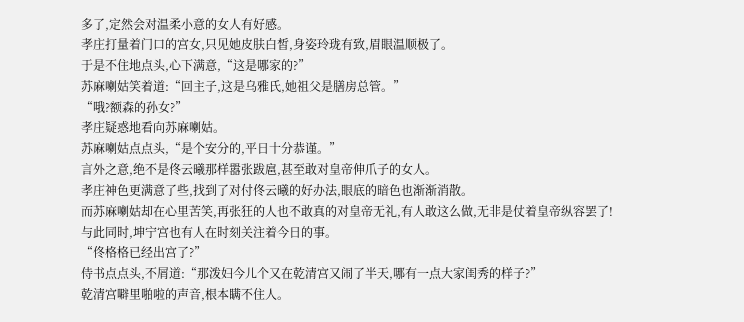多了,定然会对温柔小意的女人有好感。
孝庄打量着门口的宫女,只见她皮肤白皙,身姿玲珑有致,眉眼温顺极了。
于是不住地点头,心下满意,“这是哪家的?”
苏麻喇姑笑着道:“回主子,这是乌雅氏,她祖父是膳房总管。”
“哦?额森的孙女?”
孝庄疑惑地看向苏麻喇姑。
苏麻喇姑点点头,“是个安分的,平日十分恭谨。”
言外之意,绝不是佟云曦那样嚣张跋扈,甚至敢对皇帝伸爪子的女人。
孝庄神色更满意了些,找到了对付佟云曦的好办法,眼底的暗色也渐渐消散。
而苏麻喇姑却在心里苦笑,再张狂的人也不敢真的对皇帝无礼,有人敢这么做,无非是仗着皇帝纵容罢了!
与此同时,坤宁宫也有人在时刻关注着今日的事。
“佟格格已经出宫了?”
侍书点点头,不屑道:“那泼妇今儿个又在乾清宫又闹了半天,哪有一点大家闺秀的样子?”
乾清宫噼里啪啦的声音,根本瞒不住人。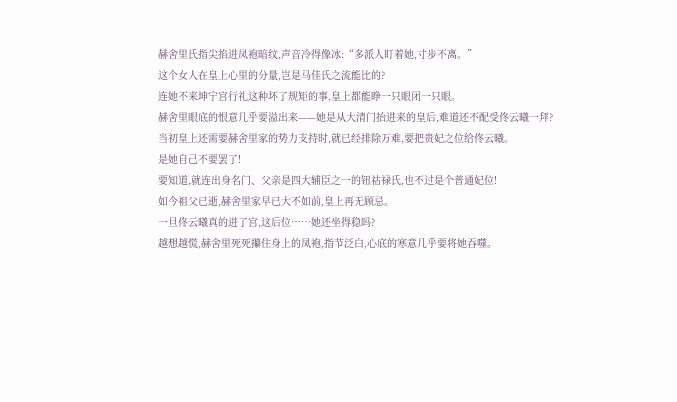赫舍里氏指尖掐进凤袍暗纹,声音冷得像冰:“多派人盯着她,寸步不离。”
这个女人在皇上心里的分量,岂是马佳氏之流能比的?
连她不来坤宁宫行礼这种坏了规矩的事,皇上都能睁一只眼闭一只眼。
赫舍里眼底的恨意几乎要溢出来——她是从大清门抬进来的皇后,难道还不配受佟云曦一拜?
当初皇上还需要赫舍里家的势力支持时,就已经排除万难,要把贵妃之位给佟云曦。
是她自己不要罢了!
要知道,就连出身名门、父亲是四大辅臣之一的钮祜禄氏,也不过是个普通妃位!
如今祖父已逝,赫舍里家早已大不如前,皇上再无顾忌。
一旦佟云曦真的进了宫,这后位……她还坐得稳吗?
越想越慌,赫舍里死死攥住身上的凤袍,指节泛白,心底的寒意几乎要将她吞噬。